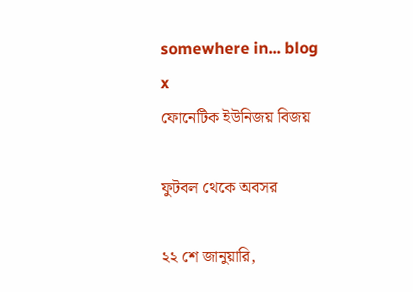somewhere in... blog
x
ফোনেটিক ইউনিজয় বিজয়

ফুটবল থেকে অবসর

২২ শে জানুয়ারি,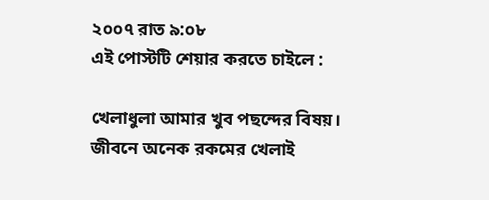২০০৭ রাত ৯:০৮
এই পোস্টটি শেয়ার করতে চাইলে :

খেলাধুলা আমার খুব পছন্দের বিষয়। জীবনে অনেক রকমের খেলাই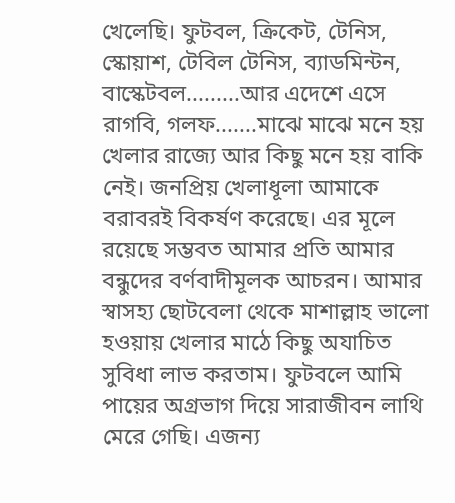খেলেছি। ফুটবল, ক্রিকেট, টেনিস, স্কোয়াশ, টেবিল টেনিস, ব্যাডমিন্টন, বাস্কেটবল.........আর এদেশে এসে রাগবি, গলফ.......মাঝে মাঝে মনে হয় খেলার রাজ্যে আর কিছু মনে হয় বাকি নেই। জনপ্রিয় খেলাধূলা আমাকে বরাবরই বিকর্ষণ করেছে। এর মূলে রয়েছে সম্ভবত আমার প্রতি আমার বন্ধুদের বর্ণবাদীমূলক আচরন। আমার স্বাসহ্য ছোটবেলা থেকে মাশাল্লাহ ভালো হওয়ায় খেলার মাঠে কিছু অযাচিত সুবিধা লাভ করতাম। ফুটবলে আমি পায়ের অগ্রভাগ দিয়ে সারাজীবন লাথি মেরে গেছি। এজন্য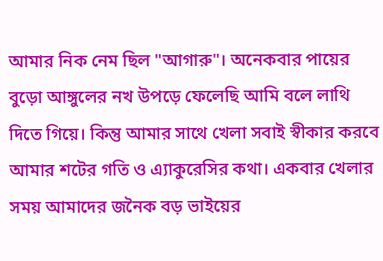আমার নিক নেম ছিল "আগারু"। অনেকবার পায়ের বুড়ো আঙ্গুলের নখ উপড়ে ফেলেছি আমি বলে লাথি দিতে গিয়ে। কিন্তু আমার সাথে খেলা সবাই স্বীকার করবে আমার শটের গতি ও এ্যাকুরেসির কথা। একবার খেলার সময় আমাদের জনৈক বড় ভাইয়ের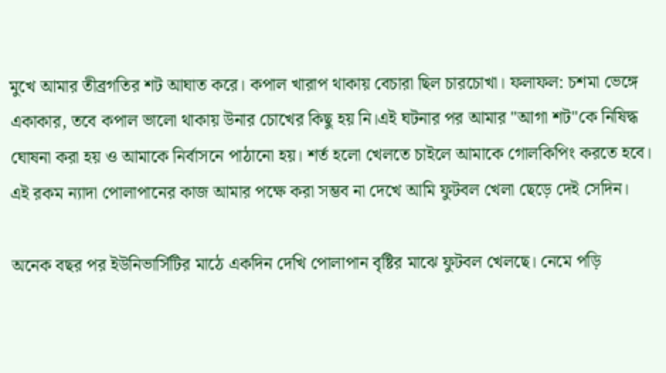মুখে আমার তীব্রগতির শট আঘাত করে। কপাল খারাপ থাকায় বেচারা ছিল চারচোখা। ফলাফল: চশমা ভেঙ্গে একাকার, তবে কপাল ভালো থাকায় উনার চোখের কিছু হয় নি।এই ঘটনার পর আমার "আগা শট"কে নিষিদ্ধ ঘোষনা করা হয় ও আমাকে নির্বাসনে পাঠানো হয়। শর্ত হলো খেলতে চাইলে আমাকে গোলকিপিং করতে হবে। এই রকম ন্যাদা পোলাপানের কাজ আমার পক্ষে করা সম্ভব না দেখে আমি ফুটবল খেলা ছেড়ে দেই সেদিন।

অনেক বছর পর ইউনিভার্সিটির মাঠে একদিন দেখি পোলাপান বৃষ্টির মাঝে ফুটবল খেলছে। নেমে পড়ি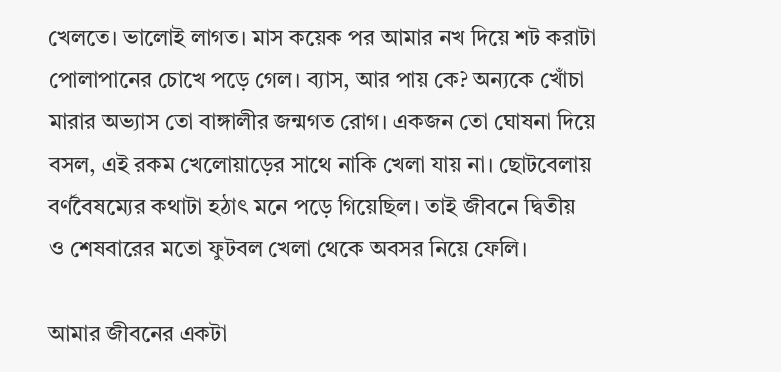খেলতে। ভালোই লাগত। মাস কয়েক পর আমার নখ দিয়ে শট করাটা পোলাপানের চোখে পড়ে গেল। ব্যাস, আর পায় কে? অন্যকে খোঁচা মারার অভ্যাস তো বাঙ্গালীর জন্মগত রোগ। একজন তো ঘোষনা দিয়ে বসল, এই রকম খেলোয়াড়ের সাথে নাকি খেলা যায় না। ছোটবেলায় বর্ণবৈষম্যের কথাটা হঠাৎ মনে পড়ে গিয়েছিল। তাই জীবনে দ্বিতীয় ও শেষবারের মতো ফুটবল খেলা থেকে অবসর নিয়ে ফেলি।

আমার জীবনের একটা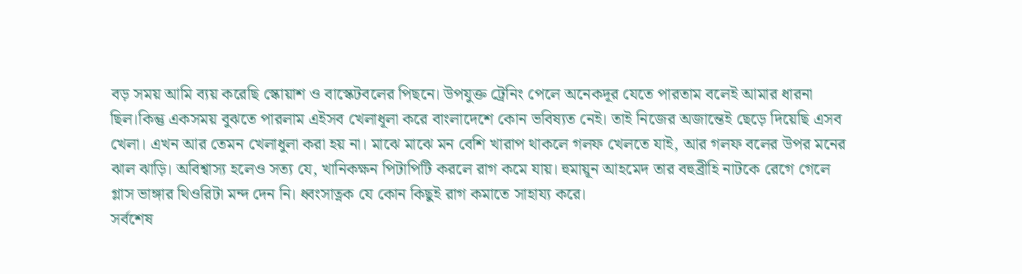বড় সময় আমি ব্যয় করেছি স্কোয়াশ ও বাস্কেটবলের পিছনে। উপযুক্ত ট্রেনিং পেলে অনেকদূর যেতে পারতাম বলেই আমার ধারনা ছিল।কিন্তু একসময় বুঝতে পারলাম এইসব খেলাধূলা করে বাংলাদেশে কোন ভবিষ্যত নেই। তাই নিজের অজান্তেই ছেড়ে দিয়েছি এসব খেলা। এখন আর তেমন খেলাধুলা করা হয় না। মাঝে মাঝে মন বেশি খারাপ থাকলে গলফ খেলতে যাই, আর গলফ বলের উপর মনের ঝাল ঝাড়ি। অবিশ্বাস্য হলেও সত্য যে, খানিকক্ষন পিটাপিটি করলে রাগ কমে যায়। হুমায়ূন আহমেদ তার বহুব্রীহি নাটকে রেগে গেলে গ্লাস ভাঙ্গার থিওরিটা মন্দ দেন নি। ধ্বংসাত্নক যে কোন কিছুই রাগ কমাতে সাহায্য করে।
সর্বশেষ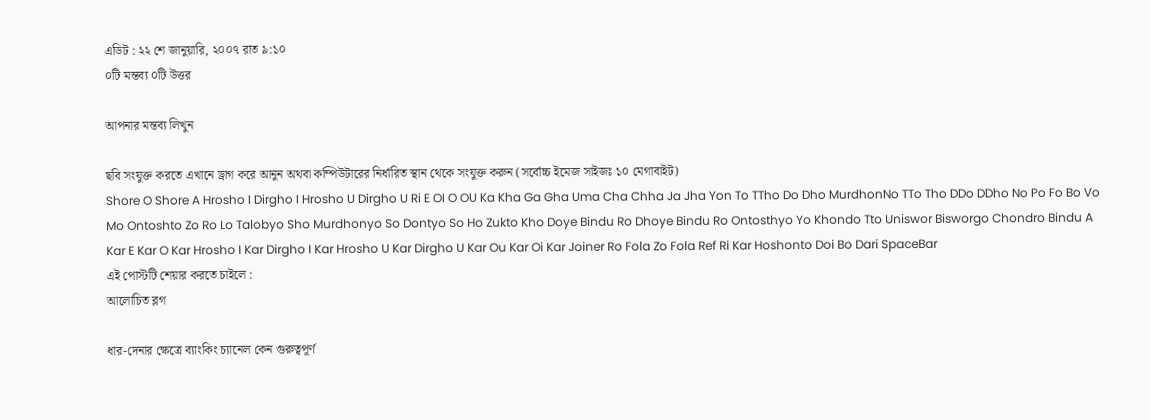এডিট : ২২ শে জানুয়ারি, ২০০৭ রাত ৯:১০
০টি মন্তব্য ০টি উত্তর

আপনার মন্তব্য লিখুন

ছবি সংযুক্ত করতে এখানে ড্রাগ করে আনুন অথবা কম্পিউটারের নির্ধারিত স্থান থেকে সংযুক্ত করুন (সর্বোচ্চ ইমেজ সাইজঃ ১০ মেগাবাইট)
Shore O Shore A Hrosho I Dirgho I Hrosho U Dirgho U Ri E OI O OU Ka Kha Ga Gha Uma Cha Chha Ja Jha Yon To TTho Do Dho MurdhonNo TTo Tho DDo DDho No Po Fo Bo Vo Mo Ontoshto Zo Ro Lo Talobyo Sho Murdhonyo So Dontyo So Ho Zukto Kho Doye Bindu Ro Dhoye Bindu Ro Ontosthyo Yo Khondo Tto Uniswor Bisworgo Chondro Bindu A Kar E Kar O Kar Hrosho I Kar Dirgho I Kar Hrosho U Kar Dirgho U Kar Ou Kar Oi Kar Joiner Ro Fola Zo Fola Ref Ri Kar Hoshonto Doi Bo Dari SpaceBar
এই পোস্টটি শেয়ার করতে চাইলে :
আলোচিত ব্লগ

ধার-দেনার ক্ষেত্রে ব্যাংকিং চ্যানেল কেন গুরুত্বপূর্ণ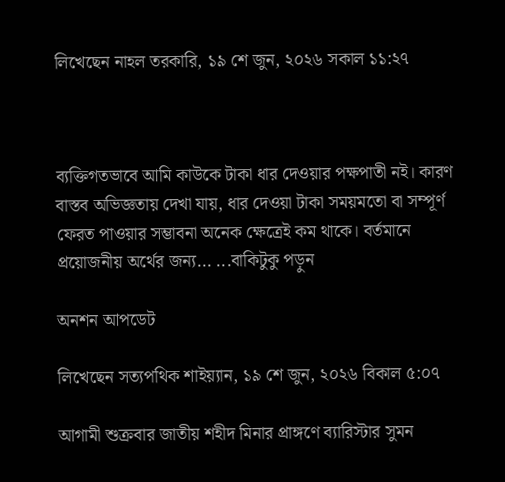লিখেছেন নাহল তরকারি, ১৯ শে জুন, ২০২৬ সকাল ১১:২৭



ব্যক্তিগতভাবে আমি কাউকে টাকা ধার দেওয়ার পক্ষপাতী নই। কারণ বাস্তব অভিজ্ঞতায় দেখা যায়, ধার দেওয়া টাকা সময়মতো বা সম্পূর্ণ ফেরত পাওয়ার সম্ভাবনা অনেক ক্ষেত্রেই কম থাকে। বর্তমানে প্রয়োজনীয় অর্থের জন্য... ...বাকিটুকু পড়ুন

অনশন আপডেট

লিখেছেন সত্যপথিক শাইয়্যান, ১৯ শে জুন, ২০২৬ বিকাল ৫:০৭

আগামী শুক্রবার জাতীয় শহীদ মিনার প্রাঙ্গণে ব্যারিস্টার সুমন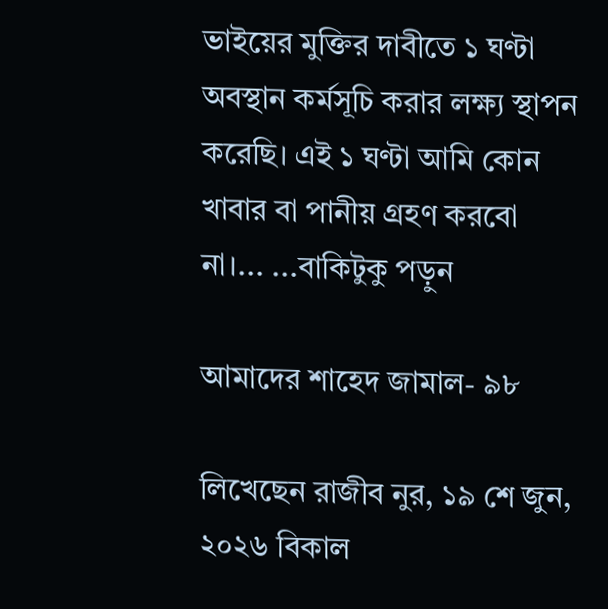ভাইয়ের মুক্তির দাবীতে ১ ঘণ্টা অবস্থান কর্মসূচি করার লক্ষ্য স্থাপন করেছি। এই ১ ঘণ্টা আমি কোন খাবার বা পানীয় গ্রহণ করবো না।... ...বাকিটুকু পড়ুন

আমাদের শাহেদ জামাল- ৯৮

লিখেছেন রাজীব নুর, ১৯ শে জুন, ২০২৬ বিকাল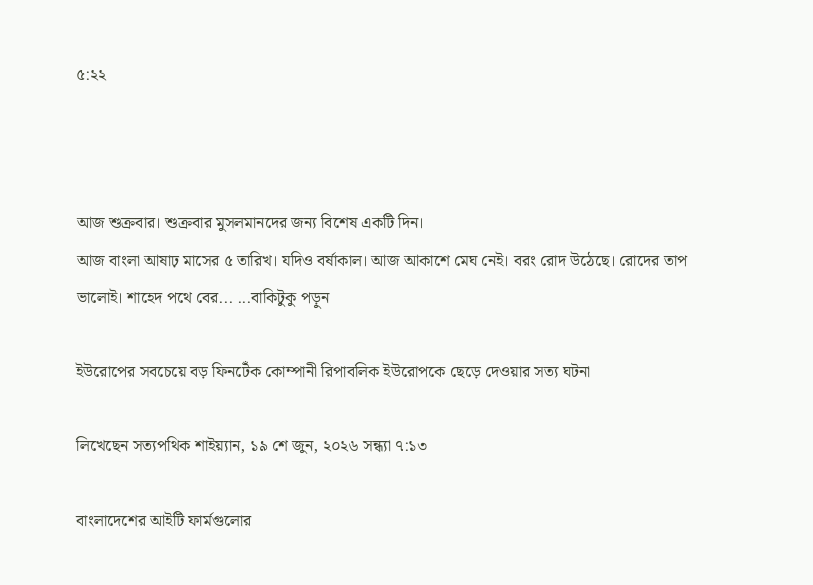৫:২২



আজ শুক্রবার। শুক্রবার মুসলমানদের জন্য বিশেষ একটি দিন।
আজ বাংলা আষাঢ় মাসের ৫ তারিখ। যদিও বর্ষাকাল। আজ আকাশে মেঘ নেই। বরং রোদ উঠেছে। রোদের তাপ ভালোই। শাহেদ পথে বের... ...বাকিটুকু পড়ুন

ইউরোপের সবচেয়ে বড় ফিনটেঁক কোম্পানী রিপাবলিক ইউরোপকে ছেড়ে দেওয়ার সত্য ঘটনা

লিখেছেন সত্যপথিক শাইয়্যান, ১৯ শে জুন, ২০২৬ সন্ধ্যা ৭:১৩

বাংলাদেশের আইটি ফার্মগুলোর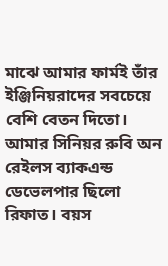মাঝে আমার ফার্মই তাঁর ইঞ্জিনিয়রাদের সবচেয়ে বেশি বেতন দিতো। আমার সিনিয়র রুবি অন রেইলস ব্যাকএন্ড ডেভেলপার ছিলো রিফাত। বয়স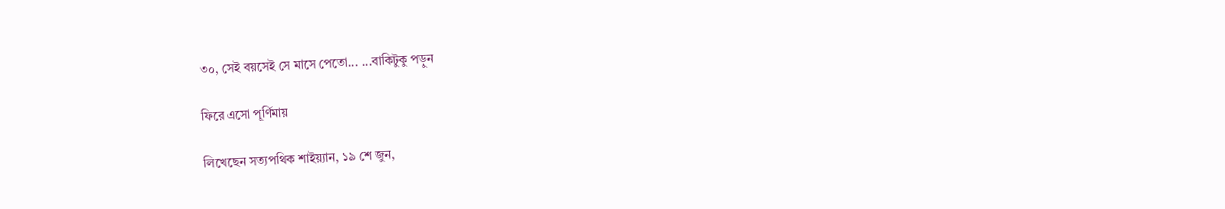৩০, সেই বয়সেই সে মাসে পেতো... ...বাকিটুকু পড়ুন

ফিরে এসো পূর্ণিমায়

লিখেছেন সত্যপথিক শাইয়্যান, ১৯ শে জুন,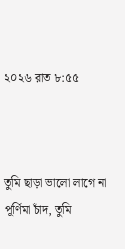২০২৬ রাত ৮:৫৫



তুমি ছাড়া ভালো লাগে না পূর্ণিমা চাঁদ, তুমি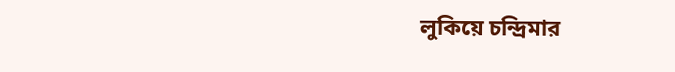লুকিয়ে চন্দ্রিমার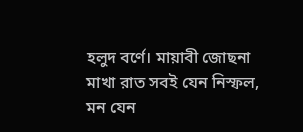হলুদ বর্ণে। মায়াবী জোছনা মাখা রাত সবই যেন নিস্ফল, মন যেন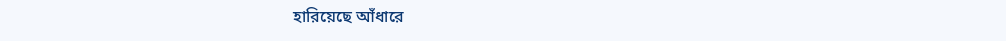হারিয়েছে আঁধারে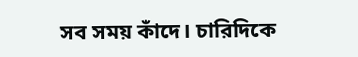সব সময় কাঁদে। চারিদিকে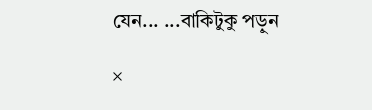যেন... ...বাকিটুকু পড়ুন

×